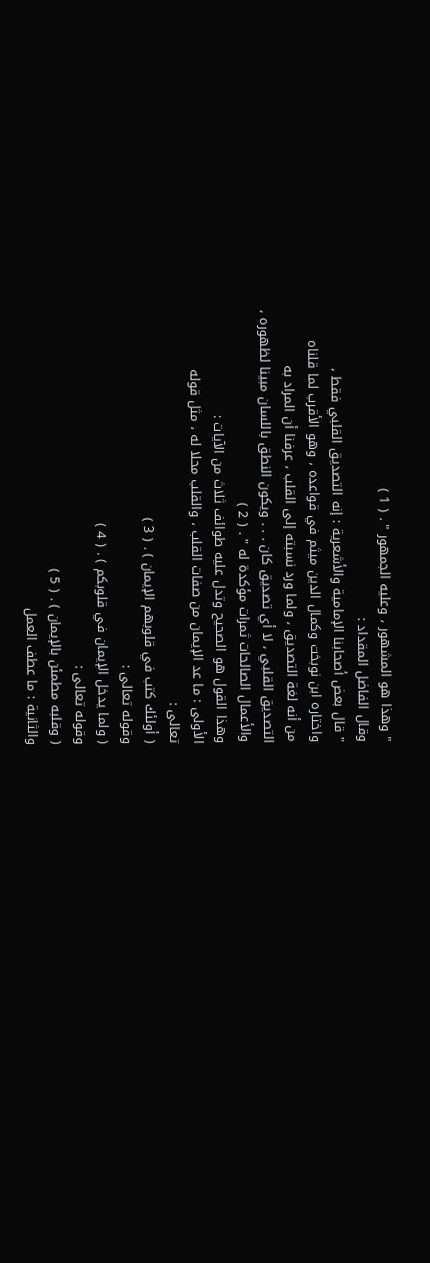" وهذا هو المشهور ، وعليه الجمهور " . ( 1 )
وقال الفاضل المقداد :
" قال بعض أصحابنا الإمامية والأشعرية : إنه التصديق القلبي فقط ،
واختاره ابن نوبخت وكمال الدين ميثم في قواعده ، وهو الأقرب لما قلناه
من أنه لغة التصديق ، ولما ورد نسبته إلى القلب ، عرفنا أن المراد به
التصديق القلبي ، لا أي تصديق كان . . . ويكون النطق باللسان مبينا لظهوره ،
والأعمال الصالحات ثمرات مؤكدة له " . ( 2 )
وهذا القول هو الصحيح وتدل عليه طوائف ثلاث من الآيات :
الأولى : ما عد الإيمان من صفات القلب ، والقلب محلا له ، مثل قوله
تعالى :
( أولئك كتب في قلوبهم الإيمان ) . ( 3 )
وقوله تعالى :
( ولما يدخل الإيمان في قلوبكم ) . ( 4 )
وقوله تعالى :
( وقلبه مطمئن بالإيمان ) . ( 5 )
والثانية : ما عطف العمل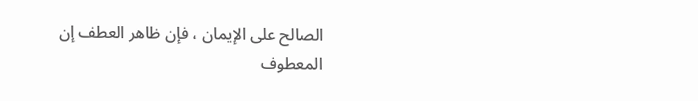الصالح على الإيمان ، فإن ظاهر العطف إن
المعطوف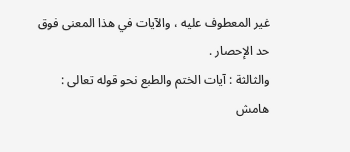غير المعطوف عليه ، والآيات في هذا المعنى فوق حد الإحصار .
والثالثة : آيات الختم والطبع نحو قوله تعالى :
هامش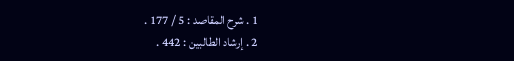1 . شرح المقاصد : 5 / 177 .
2 . إرشاد الطالبين : 442 .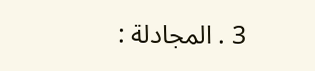3 . المجادلة :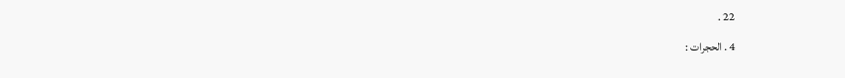22 .
4 . الحجرات :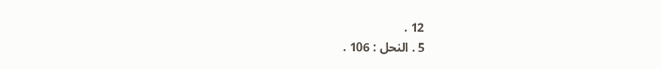12 .
5 . النحل : 106 .